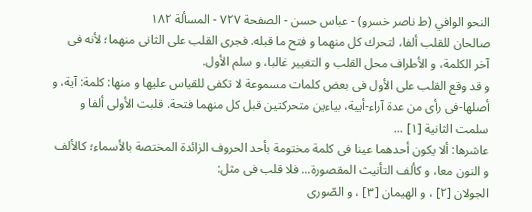النحو الوافي (ط ناصر خسرو) - عباس حسن - الصفحة ٧٢٧ - المسألة ١٨٢
صالحان للقلب ألفا، لتحرك كل منهما و فتح ما قبله. فجرى القلب على الثانى منهما؛ لأنه فى آخر الكلمة، و الأطراف محل القلب و التغيير غالبا، و سلم الأول.
و قد وقع القلب على الأول فى بعض كلمات مسموعة لا تكفى للقياس عليها و منها: كلمة: آية، و أصلها-فى رأى من عدة آراء-أيية، بياءين متحركتين قبل كل منهما فتحة. قلبت الأولى ألفا و سلمت الثانية [١] ...
عاشرها: ألا يكون أحدهما عينا فى كلمة مختومة بأحد الحروف الزائدة المختصة بالأسماء؛ كالألف و النون معا، و كألف التأنيث المقصورة... فلا قلب فى مثل:
الجولان [٢] ، و الهيمان [٣] ، و الصّورى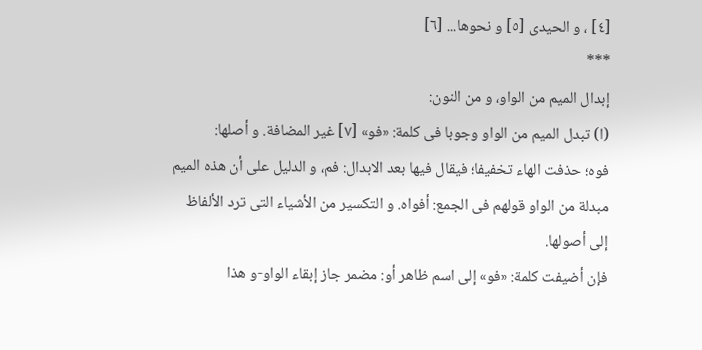[٤] ، و الحيدى [٥] و نحوها... [٦]
***
إبدال الميم من الواو، و من النون:
(ا) تبدل الميم من الواو وجوبا فى كلمة: «فو» [٧] غير المضافة. و أصلها:
فوه؛ حذفت الهاء تخفيفا؛ فيقال فيها بعد الابدال: فم، و الدليل على أن هذه الميم مبدلة من الواو قولهم فى الجمع: أفواه. و التكسير من الأشياء التى ترد الألفاظ إلى أصولها.
فإن أضيفت كلمة: «فو» إلى اسم ظاهر أو: مضمر جاز إبقاء الواو-و هذا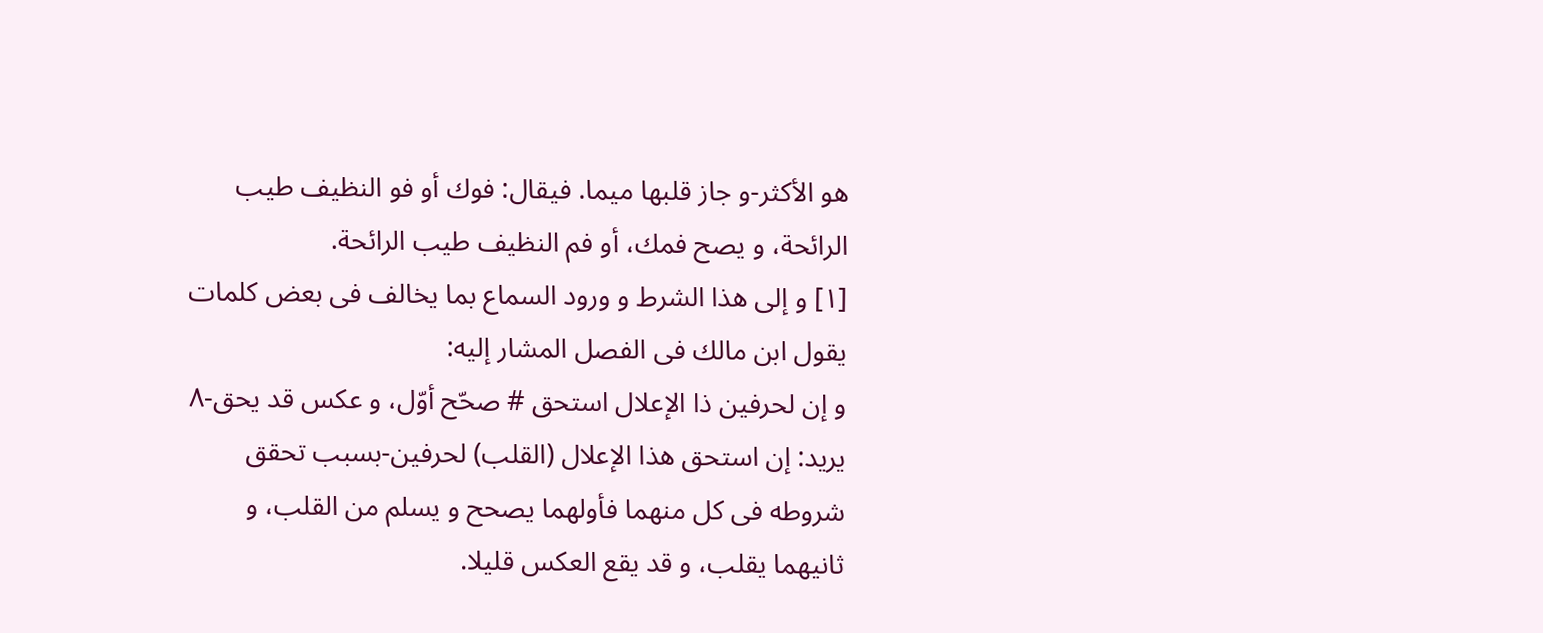هو الأكثر-و جاز قلبها ميما. فيقال: فوك أو فو النظيف طيب الرائحة، و يصح فمك، أو فم النظيف طيب الرائحة.
[١] و إلى هذا الشرط و ورود السماع بما يخالف فى بعض كلمات يقول ابن مالك فى الفصل المشار إليه:
و إن لحرفين ذا الإعلال استحق # صحّح أوّل، و عكس قد يحق-٨
يريد: إن استحق هذا الإعلال (القلب) لحرفين-بسبب تحقق شروطه فى كل منهما فأولهما يصحح و يسلم من القلب، و ثانيهما يقلب، و قد يقع العكس قليلا.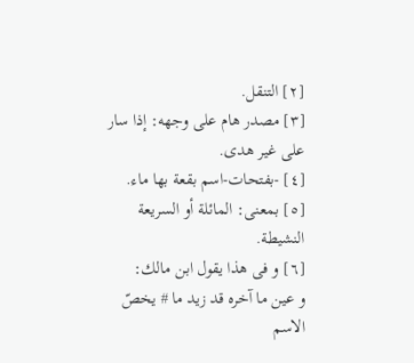[٢] التنقل.
[٣] مصدر هام على وجهه: إذا سار على غير هدى.
[٤] -بفتحات-اسم بقعة بها ماء.
[٥] بمعنى: المائلة أو السريعة النشيطة.
[٦] و فى هذا يقول ابن مالك:
و عين ما آخره قد زيد ما # يخصّ الاسم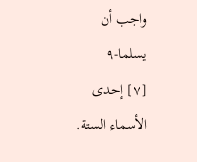واجب أن يسلما-٩
[٧] إحدى الأسماء الستة.